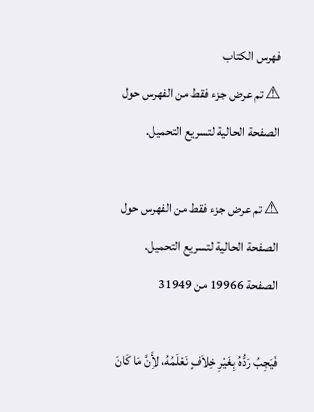فهرس الكتاب
⚠ تم عرض جزء فقط من الفهرس حول الصفحة الحالية لتسريع التحميل.

⚠ تم عرض جزء فقط من الفهرس حول الصفحة الحالية لتسريع التحميل.
الصفحة 19966 من 31949

فَيَجِبُ رَدُّهُ بِغَيْرِ خِلاَفٍ نَعْلَمُهُ، لأَِنَّ مَا كَانَ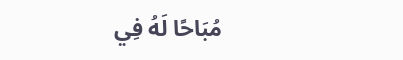مُبَاحًا لَهُ فِي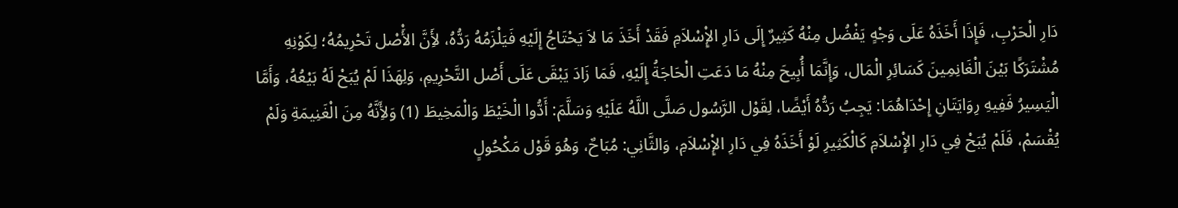دَارِ الْحَرْبِ، فَإِذَا أَخَذَهُ عَلَى وَجْهٍ يَفْضُل مِنْهُ كَثِيرٌ إِلَى دَارِ الإِْسْلاَمِ فَقَدْ أَخَذَ مَا لاَ يَحْتَاجُ إِلَيْهِ فَيَلْزَمُهُ رَدُّهُ، لأَِنَّ الأَْصْل تَحْرِيمُهُ؛ لِكَوْنِهِ مُشْتَرَكًا بَيْنَ الْغَانِمِينَ كَسَائِرِ الْمَال، وَإِنَّمَا أُبِيحَ مِنْهُ مَا دَعَتِ الْحَاجَةُ إِلَيْهِ، فَمَا زَادَ يَبْقَى عَلَى أَصْل التَّحْرِيمِ، وَلِهَذَا لَمْ يُبَحْ لَهُ بَيْعُهُ، وَأَمَّا الْيَسِيرُ فَفِيهِ رِوَايَتَانِ إِحْدَاهُمَا: يَجِبُ رَدُّهُ أَيْضًا، لِقَوْل الرَّسُول صَلَّى اللَّهُ عَلَيْهِ وَسَلَّمَ: أَدُّوا الْخَيْطَ وَالْمَخِيطَ (1) وَلأَِنَّهُ مِنَ الْغَنِيمَةِ وَلَمْ يُقْسَمْ، فَلَمْ يُبَحْ فِي دَارِ الإِْسْلاَمِ كَالْكَثِيرِ لَوْ أَخَذَهُ فِي دَارِ الإِْسْلاَمِ، وَالثَّانِي: مُبَاحٌ، وَهُوَ قَوْل مَكْحُولٍ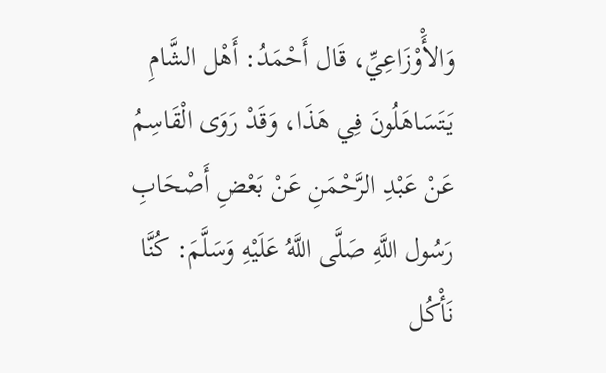وَالأَْوْزَاعِيِّ، قَال أَحْمَدُ: أَهْل الشَّامِ يَتَسَاهَلُونَ فِي هَذَا، وَقَدْ رَوَى الْقَاسِمُ عَنْ عَبْدِ الرَّحْمَنِ عَنْ بَعْضِ أَصْحَابِ رَسُول اللَّهِ صَلَّى اللَّهُ عَلَيْهِ وَسَلَّمَ: كُنَّا نَأْكُل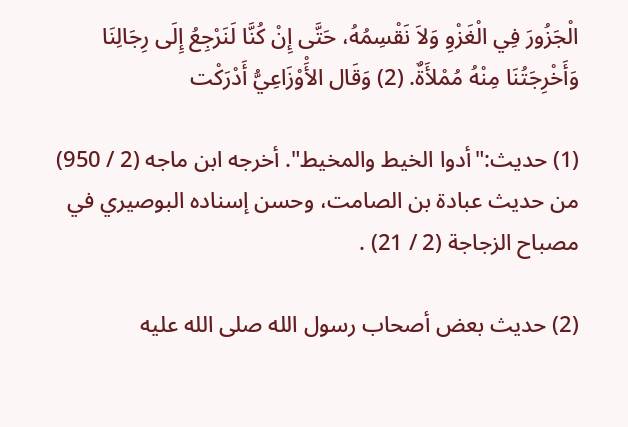الْجَزُورَ فِي الْغَزْوِ وَلاَ نَقْسِمُهُ، حَتَّى إِنْ كُنَّا لَنَرْجِعُ إِلَى رِجَالِنَا وَأَخْرِجَتُنَا مِنْهُ مُمْلأَةٌ. (2) وَقَال الأَْوْزَاعِيُّ أَدْرَكْت

(1) حديث:"أدوا الخيط والمخيط". أخرجه ابن ماجه (2 / 950) من حديث عبادة بن الصامت، وحسن إسناده البوصيري في مصباح الزجاجة (2 / 21) .

(2) حديث بعض أصحاب رسول الله صلى الله عليه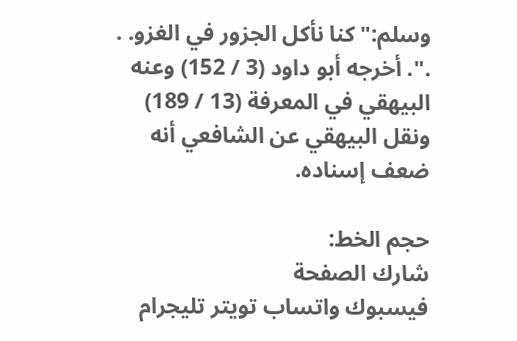وسلم:"كنا نأكل الجزور في الغزو. . .". أخرجه أبو داود (3 / 152) وعنه البيهقي في المعرفة (13 / 189) ونقل البيهقي عن الشافعي أنه ضعف إسناده.

حجم الخط:
شارك الصفحة
فيسبوك واتساب تويتر تليجرام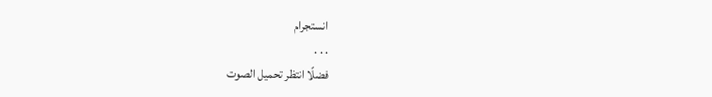انستجرام
. . .
فضلًا انتظر تحميل الصوت